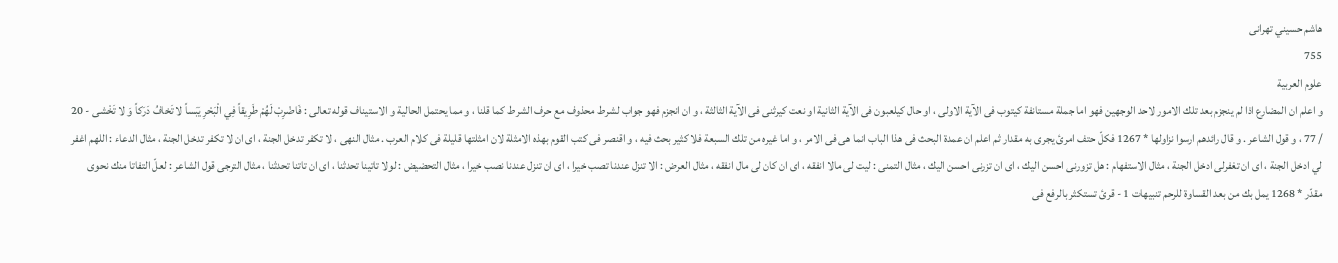هاشم حسيني تهرانى
755
علوم العربية
و اعلم ان المضارع اذا لم ينجزم بعد تلك الامور لاحد الوجهين فهو اما جملة مستانفة كيتوب فى الآية الاولى ، او حال كيلعبون فى الآية الثانية او نعت كيرثنى فى الآية الثالثة ، و ان انجزم فهو جواب لشرط محذوف مع حرف الشرط كما قلنا ، و مما يحتمل الحالية و الاستيناف قوله تعالى : فَاضْرِبْ لَهُمْ طَرِيقاً فِي الْبَحْرِ يَبَساً لا تَخافُ دَرَكاً وَ لا تَخْشى - 20 / 77 ، و قول الشاعر . و قال رائدهم ارسوا نزاولها * 1267 فكلّ حتف امرئ يجرى به مقدار ثم اعلم ان عمدة البحث فى هذا الباب انما هى فى الامر ، و اما غيره من تلك السبعة فلا كثير بحث فيه ، و اقنصر فى كتب القوم بهذه الامثلة لان امثلتها قليلة فى كلام العرب . مثال النهى ، لا تكفر تدخل الجنة ، اى ان لا تكفر تدخل الجنة ، مثال الدعاء : اللهم اغفر لي ادخل الجنة ، اى ان تغفرلى ادخل الجنة ، مثال الاستفهام : هل تزورنى احسن اليك ، اى ان تزرنى احسن اليك ، مثال التمنى : ليت لى مالا انفقه ، اى ان كان لى مال انفقه ، مثال العرض : الا تنزل عندنا تصب خيرا ، اى ان تنزل عندنا نصب خيرا ، مثال التحضيض : لولا تاتينا تحدثنا ، اى ان تاتنا تحدثنا ، مثال الترجى قول الشاعر : لعلّ التفاتا منك نحوى مقدّر * 1268 يمل بك من بعد القساوة للرحم تنبيهات 1 - قرئ تستكثر بالرفع فى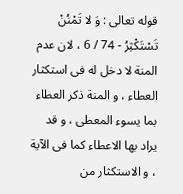قوله تعالى : وَ لا تَمْنُنْ تَسْتَكْثِرُ - 74 / 6 ، لان عدم المنة لا دخل له فى استكثار العطاء ، و المنة ذكر العطاء بما يسوء المعطى ، و قد يراد بها الاعطاء كما فى الآية ، و الاستكثار من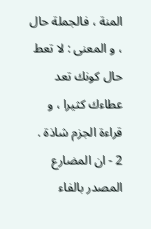المنة ، فالجملة حال ، و المعنى : لا تعط حال كونك تعد عطاءك كثيرا ، و قراءة الجزم شاذة . 2 - ان المضارع المصدر بالفاء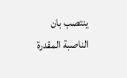ينتصب بان الناصبة المقدرة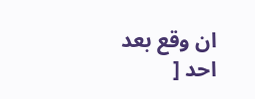ان وقع بعد احد [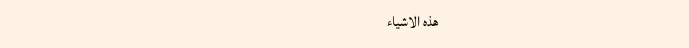هذه الاشياء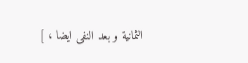الثمانية و بعد النفى ايضا ، ]